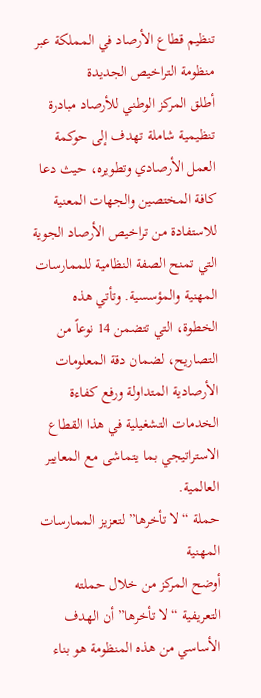تنظيم قطاع الأرصاد في المملكة عبر منظومة التراخيص الجديدة
أطلق المركز الوطني للأرصاد مبادرة تنظيمية شاملة تهدف إلى حوكمة العمل الأرصادي وتطويره، حيث دعا كافة المختصين والجهات المعنية للاستفادة من تراخيص الأرصاد الجوية التي تمنح الصفة النظامية للممارسات المهنية والمؤسسية. وتأتي هذه الخطوة، التي تتضمن 14 نوعاً من التصاريح، لضمان دقة المعلومات الأرصادية المتداولة ورفع كفاءة الخدمات التشغيلية في هذا القطاع الاستراتيجي بما يتماشى مع المعايير العالمية.
حملة “لا تأخرها” لتعزيز الممارسات المهنية
أوضح المركز من خلال حملته التعريفية “لا تأخرها” أن الهدف الأساسي من هذه المنظومة هو بناء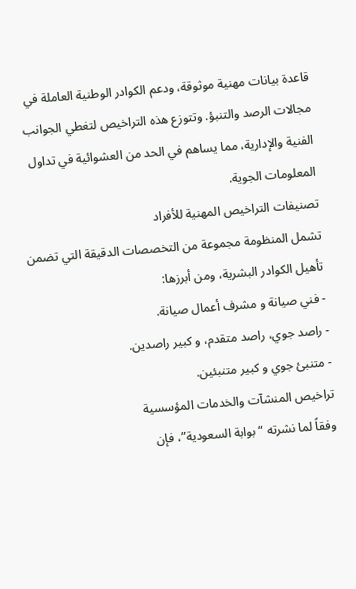قاعدة بيانات مهنية موثوقة، ودعم الكوادر الوطنية العاملة في مجالات الرصد والتنبؤ. وتتوزع هذه التراخيص لتغطي الجوانب الفنية والإدارية، مما يساهم في الحد من العشوائية في تداول المعلومات الجوية.
تصنيفات التراخيص المهنية للأفراد
تشمل المنظومة مجموعة من التخصصات الدقيقة التي تضمن تأهيل الكوادر البشرية، ومن أبرزها:
- فني صيانة و مشرف أعمال صيانة.
- راصد جوي، راصد متقدم، و كبير راصدين.
- متنبئ جوي و كبير متنبئين.
تراخيص المنشآت والخدمات المؤسسية
وفقاً لما نشرته “بوابة السعودية”، فإن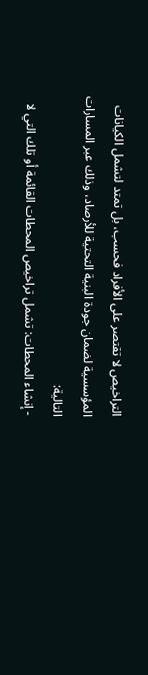التراخيص لا تقتصر على الأفراد فحسب، بل تمتد لتشمل الكيانات المؤسسية لضمان جودة البنية التحتية للأرصاد، وذلك عبر المسارات التالية:
- إنشاء المحطات: تشمل تراخيص المحطات القائمة أو تلك التي لا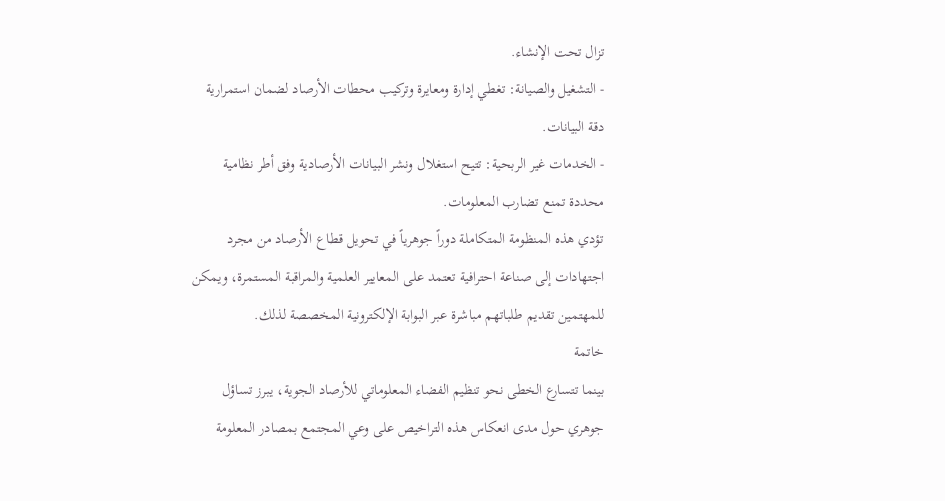تزال تحت الإنشاء.
- التشغيل والصيانة: تغطي إدارة ومعايرة وتركيب محطات الأرصاد لضمان استمرارية دقة البيانات.
- الخدمات غير الربحية: تتيح استغلال ونشر البيانات الأرصادية وفق أطر نظامية محددة تمنع تضارب المعلومات.
تؤدي هذه المنظومة المتكاملة دوراً جوهرياً في تحويل قطاع الأرصاد من مجرد اجتهادات إلى صناعة احترافية تعتمد على المعايير العلمية والمراقبة المستمرة، ويمكن للمهتمين تقديم طلباتهم مباشرة عبر البوابة الإلكترونية المخصصة لذلك.
خاتمة
بينما تتسارع الخطى نحو تنظيم الفضاء المعلوماتي للأرصاد الجوية، يبرز تساؤل جوهري حول مدى انعكاس هذه التراخيص على وعي المجتمع بمصادر المعلومة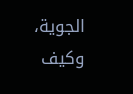الجوية، وكيف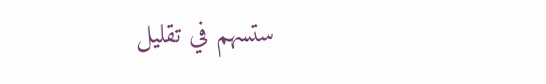ستسهم في تقليل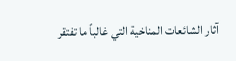آثار الشائعات المناخية التي غالباً ما تفتقر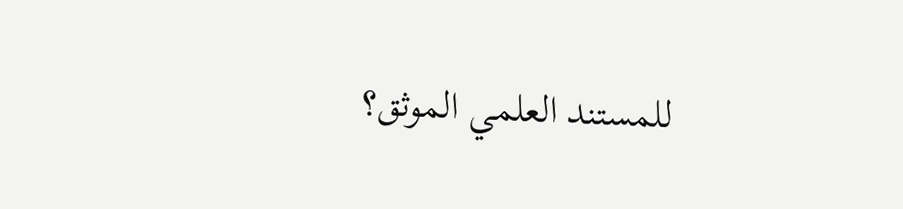للمستند العلمي الموثق؟